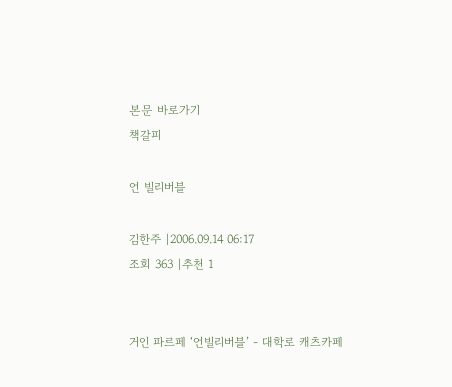본문 바로가기
책갈피

언 빌리버블

김한주 |2006.09.14 06:17
조회 363 |추천 1


거인 파르페 ‘언빌리버블’ - 대학로 캐츠카페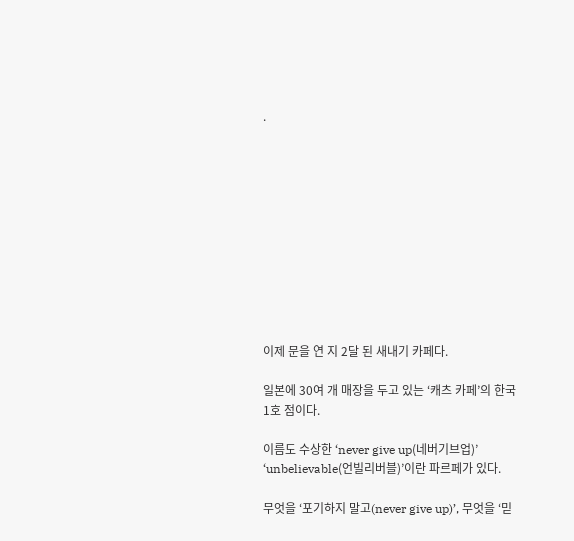.











이제 문을 연 지 2달 된 새내기 카페다.

일본에 30여 개 매장을 두고 있는 ‘캐츠 카페’의 한국 1호 점이다.

이름도 수상한 ‘never give up(네버기브업)’ ‘unbelievable(언빌리버블)’이란 파르페가 있다.

무엇을 ‘포기하지 말고(never give up)’, 무엇을 ‘믿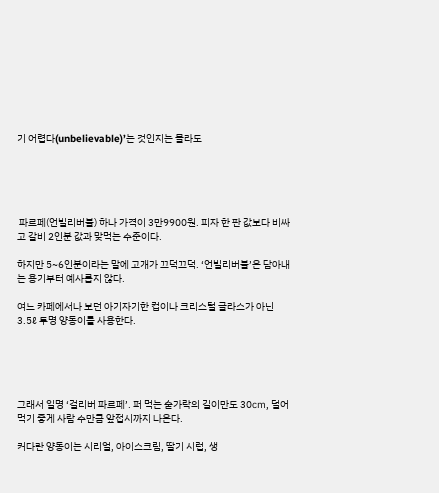기 어렵다(unbelievable)’는 것인지는 몰라도





 파르페(언빌리버블) 하나 가격이 3만9900원. 피자 한 판 값보다 비싸고 갈비 2인분 값과 맞먹는 수준이다.

하지만 5~6인분이라는 말에 고개가 끄덕끄덕. ‘언빌리버블’은 담아내는 용기부터 예사롭지 않다.

여느 카페에서나 보던 아기자기한 컵이나 크리스털 글라스가 아닌 3.5ℓ 투명 양동이를 사용한다.





그래서 일명 ‘걸리버 파르페’. 퍼 먹는 숟가락의 길이만도 30㎝, 덜어먹기 좋게 사람 수만큼 앞접시까지 나온다.

커다란 양동이는 시리얼, 아이스크림, 딸기 시럽, 생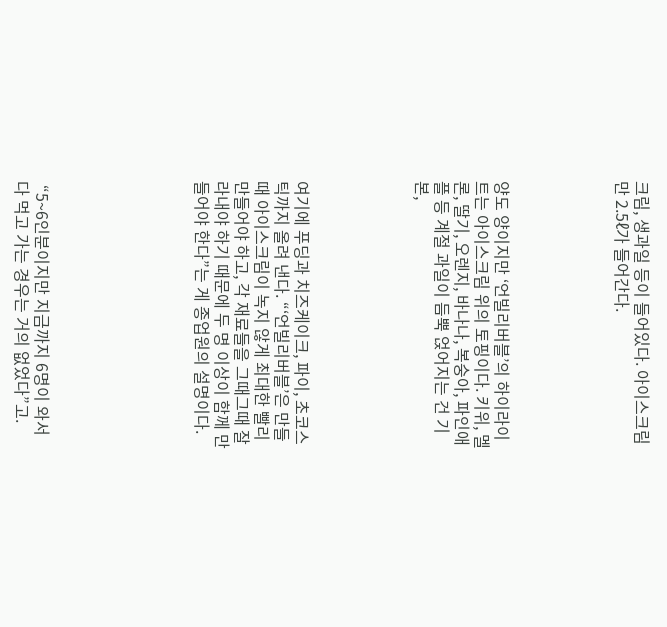크림, 생과일 등이 들어있다. 아이스크림만 2.5ℓ가 들어간다.





양도 양이지만 ‘언빌리버블’의 하이라이트는 아이스크림 위의 토핑이다. 키위, 멜론, 딸기, 오렌지, 바나나, 복숭아, 파인애플 등 계절 과일이 듬뿍 얹어지는 건 기본,





여기에 푸딩과 치즈케이크, 파이, 초코스틱까지 올려 낸다. “‘언빌리버블’은 만들 때 아이스크림이 녹지 않게 최대한 빨리 만들어야 하고, 각 재료들을 그때그때 잘라내야 하기 때문에 두 명 이상이 함께 만들어야 한다”는 게 종업원의 설명이다.







 “5~6인분이지만 지금까지 6명이 와서 다 먹고 가는 경우는 거의 없었다”고.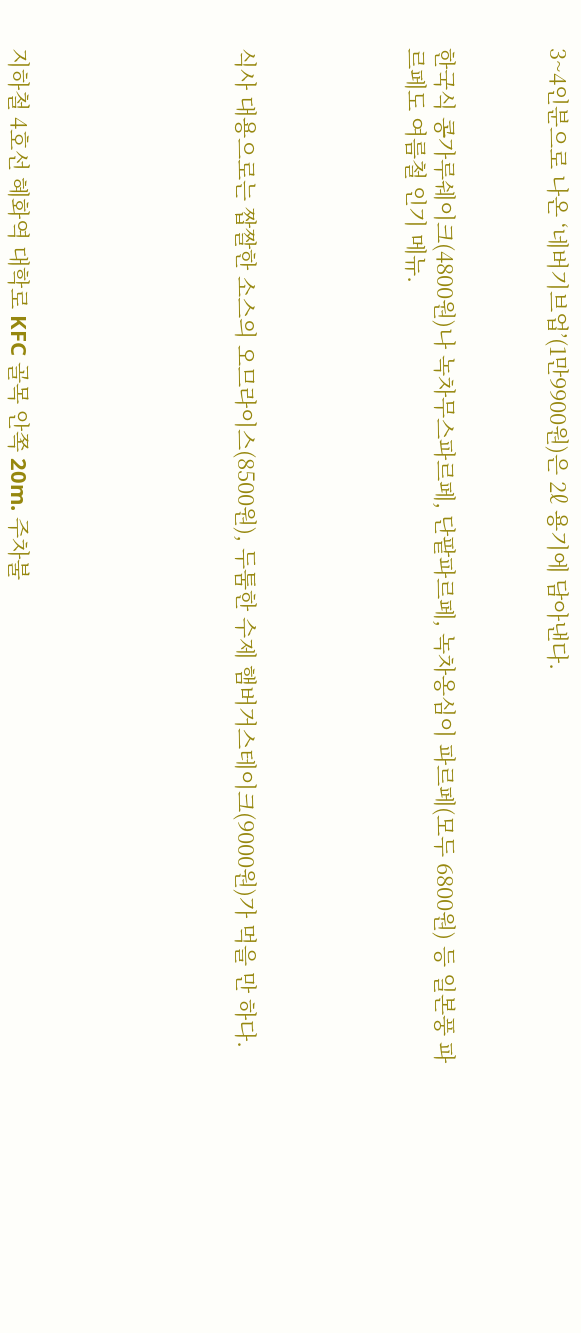3~4인분으로 나온 ‘네버기브업’(1만9900원)은 2ℓ 용기에 담아낸다.



한국식 콩가루쉐이크(4800원)나 녹차무스파르페, 단팥파르페, 녹차옹심이 파르페(모두 6800원) 등 일본풍 파르페도 여름철 인기 메뉴.





식사 대용으로는 짭짤한 소스의 오므라이스(8500원), 두툼한 수제 햄버거스테이크(9000원)가 먹을 만 하다.







지하철 4호선 혜화역 대학로 KFC 골목 안쪽 20m. 주차불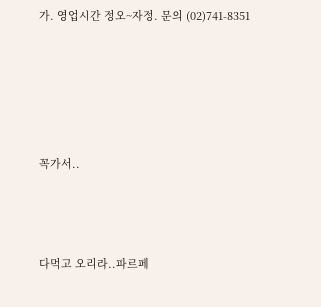가. 영업시간 정오~자정. 문의 (02)741-8351





꼭가서..



다먹고 오리라..파르페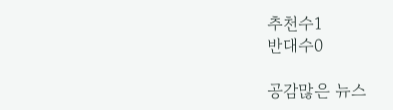추천수1
반대수0

공감많은 뉴스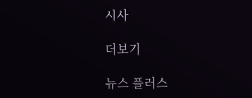시사

더보기

뉴스 플러스